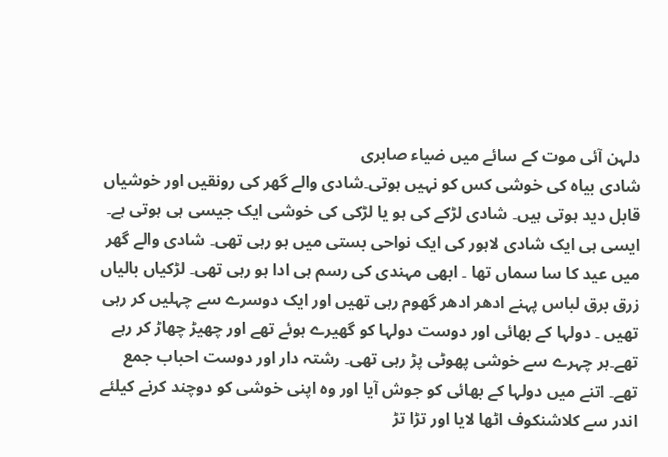دلہن آئی موت کے سائے میں ضیاء صابری
شادی بیاہ کی خوشی کس کو نہیں ہوتی۔شادی والے گھر کی رونقیں اور خوشیاں قابل دید ہوتی ہیں۔ شادی لڑکے کی ہو یا لڑکی کی خوشی ایک جیسی ہی ہوتی ہے۔ ایسی ہی ایک شادی لاہور کی ایک نواحی بستی میں ہو رہی تھی۔ شادی والے گھر میں عید کا سا سماں تھا ۔ ابھی مہندی کی رسم ہی ادا ہو رہی تھی۔ لڑکیاں بالیاں زرق برق لباس پہنے ادھر ادھر گھوم رہی تھیں اور ایک دوسرے سے چہلیں کر رہی تھیں ۔ دولہا کے بھائی اور دوست دولہا کو گھیرے ہوئے تھے اور چھیڑ چھاڑ کر رہے تھے۔ہر چہرے سے خوشی پھوٹی پڑ رہی تھی۔ رشتہ دار اور دوست احباب جمع تھے۔ اتنے میں دولہا کے بھائی کو جوش آیا اور وہ اپنی خوشی کو دوچند کرنے کیلئے اندر سے کلاشنکوف اٹھا لایا اور تڑا تڑ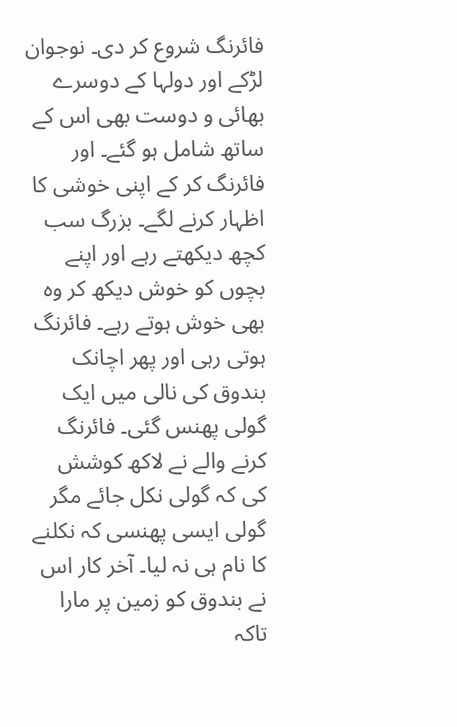فائرنگ شروع کر دی۔ نوجوان لڑکے اور دولہا کے دوسرے بھائی و دوست بھی اس کے ساتھ شامل ہو گئے۔ اور فائرنگ کر کے اپنی خوشی کا اظہار کرنے لگے۔ بزرگ سب کچھ دیکھتے رہے اور اپنے بچوں کو خوش دیکھ کر وہ بھی خوش ہوتے رہے۔ فائرنگ ہوتی رہی اور پھر اچانک بندوق کی نالی میں ایک گولی پھنس گئی۔ فائرنگ کرنے والے نے لاکھ کوشش کی کہ گولی نکل جائے مگر گولی ایسی پھنسی کہ نکلنے کا نام ہی نہ لیا۔ آخر کار اس نے بندوق کو زمین پر مارا تاکہ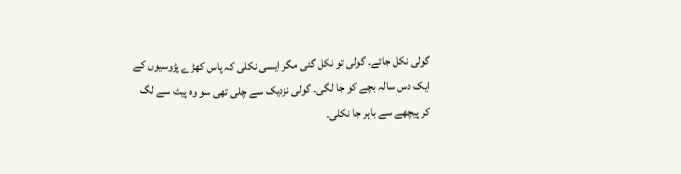گولی نکل جائے۔ گولی تو نکل گئی مگر ایسی نکلی کہ پاس کھڑے پڑوسیوں کے ایک دس سالہ بچے کو جا لگی۔ گولی نزدیک سے چلی تھی سو وہ پیٹ سے لگ کر پیچھے سے باہر جا نکلی۔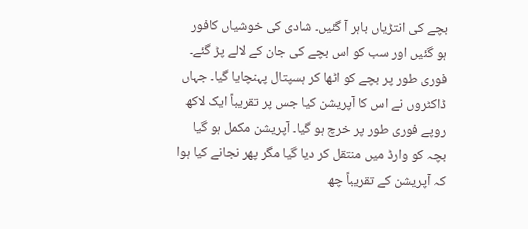بچے کی انتڑیاں باہر آ گئیں۔ شادی کی خوشیاں کافور ہو گئیں اور سب کو اس بچے کی جان کے لالے پڑ گئے۔ فوری طور پر بچے کو اٹھا کر ہسپتال پہنچایا گیا۔ جہاں ڈاکٹروں نے اس کا آپریشن کیا جس پر تقریباً ایک لاکھ روپے فوری طور پر خرچ ہو گیا۔ آپریشن مکمل ہو گیا بچہ کو وارڈ میں منتقل کر دیا گیا مگر پھر نجانے کیا ہوا کہ آپریشن کے تقریباً چھ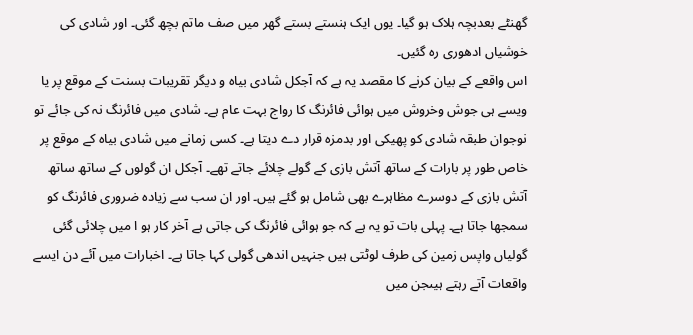گھنٹے بعدبچہ ہلاک ہو گیا۔ یوں ایک ہنستے بستے گھر میں صف ماتم بچھ گئی۔ اور شادی کی خوشیاں ادھوری رہ گئیں۔
اس واقعے کے بیان کرنے کا مقصد یہ ہے کہ آجکل شادی بیاہ و دیگر تقریبات بسنت کے موقع پر یا ویسے ہی جوش وخروش میں ہوائی فائرنگ کا رواج بہت عام ہے۔ شادی میں فائرنگ نہ کی جائے تو نوجوان طبقہ شادی کو پھیکی اور بدمزہ قرار دے دیتا ہے۔ کسی زمانے میں شادی بیاہ کے موقع پر خاص طور پر بارات کے ساتھ آتش بازی کے گولے چلائے جاتے تھے۔ آجکل ان گولوں کے ساتھ ساتھ آتش بازی کے دوسرے مظاہرے بھی شامل ہو گئے ہیں۔ اور ان سب سے زیادہ ضروری فائرنگ کو سمجھا جاتا ہے۔ پہلی بات تو یہ ہے کہ جو ہوائی فائرنگ کی جاتی ہے آخر کار ہو ا میں چلائی گئی گولیاں واپس زمین کی طرف لوٹتی ہیں جنہیں اندھی گولی کہا جاتا ہے۔ اخبارات میں آئے دن ایسے واقعات آتے رہتے ہیںجن میں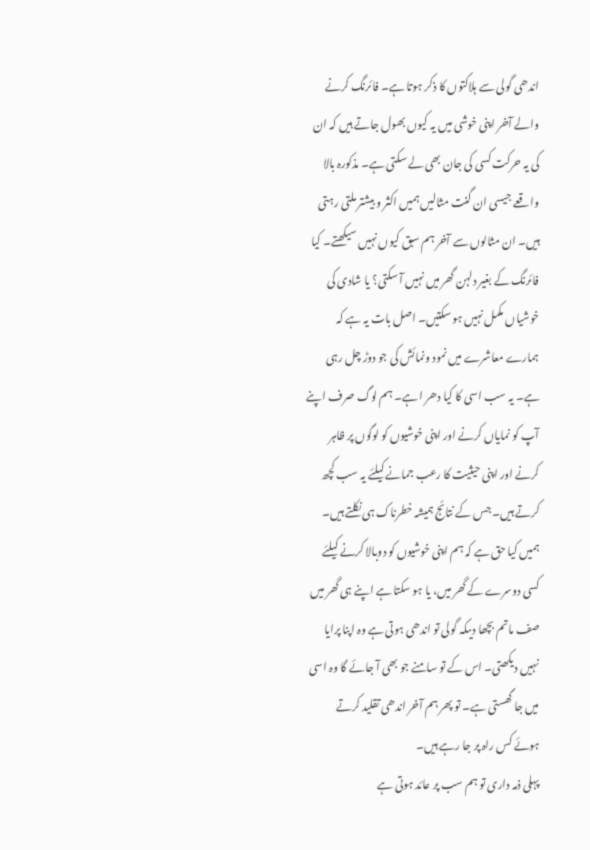اندھی گولی سے ہلاکتوں کا ذکر ہوتا ہے۔ فائرنگ کرنے والے آخر اپنی خوشی میں یہ کیوں بھول جاتے ہیں کہ ان کی یہ حرکت کسی کی جان بھی لے سکتی ہے۔ مذکورہ بالا واقعے جیسی ان گنت مثالیں ہمیں اکثر و بیشتر ملتی رہتی ہیں۔ ان مثالوں سے آخر ہم سبق کیوں نہیں سیکھتے۔ کیا فائرنگ کے بغیر دلہن گھر میں نہیں آ سکتی؟ یا شادی کی خوشیاں مکمل نہیں ہو سکتیں۔ اصل بات یہ ہے کہ ہمارے معاشرے میں نمود ونمائش کی جو دوڑ چل رہی ہے۔ یہ سب اسی کا کیا دھر ا ہے۔ ہم لوگ صرف اپنے آپ کو نمایاں کرنے اور اپنی خوشیوں کو لوگوں پر ظاہر کرنے اور اپنی حیثیت کا رعب جمانے کیلئے یہ سب کچھ کرتے ہیں۔ جس کے نتائج ہمیشہ خطرناک ہی نکلتے ہیں۔ ہمیں کیا حق ہے کہ ہم اپنی خوشیوں کو دوبالا کرنے کیلئے کسی دوسرے کے گھر میں، یا ہو سکتا ہے اپنے ہی گھر میں صف ماتم بچھا دیںکہ گولی تو اندھی ہوتی ہے وہ اپنا پرایا نہیں دیکھتی۔ اس کے تو سامنے جو بھی آ جائے گا وہ اسی میں جا گھستی ہے۔ تو پھر ہم آخر اندھی تقلید کرتے ہوئے کس راہ پر جا رہے ہیں۔
پہلی ذمہ داری تو ہم سب پر عائد ہوتی ہے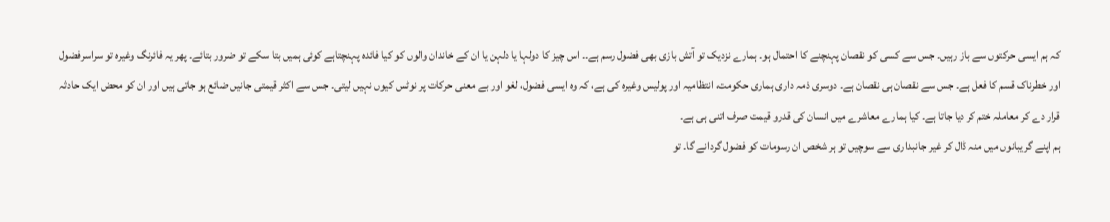کہ ہم ایسی حرکتوں سے باز رہیں۔ جس سے کسی کو نقصان پہنچنے کا احتمال ہو۔ ہمارے نزدیک تو آتش بازی بھی فضول رسم ہے۔۔ اس چیز کا دولہا یا دلہن یا ان کے خاندان والوں کو کیا فائدہ پہنچتاہے کوئی ہمیں بتا سکے تو ضرور بتائے۔ پھر یہ فائرنگ وغیرہ تو سراسرفضول اور خطرناک قسم کا فعل ہے۔ جس سے نقصان ہی نقصان ہے۔ دوسری ذمہ داری ہماری حکومت، انتظامیہ اور پولیس وغیرہ کی ہے، کہ وہ ایسی فضول، لغو اور بے معنی حرکات پر نوٹس کیوں نہیں لیتی۔ جس سے اکثر قیمتی جانیں ضائع ہو جاتی ہیں اور ان کو محض ایک حادثہ قرار دے کر معاملہ ختم کر دیا جاتا ہے۔ کیا ہمارے معاشرے میں انسان کی قدرو قیمت صرف اتنی ہی ہے۔
ہم اپنے گریبانوں میں منہ ڈال کر غیر جانبداری سے سوچیں تو ہر شخص ان رسومات کو فضول گردانے گا۔ تو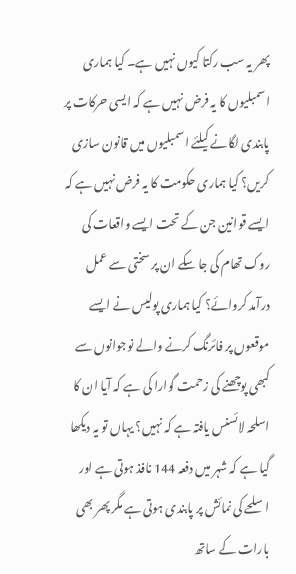پھر یہ سب رکتا کیوں نہیں ہے۔ کیا ہماری اسمبلیوں کا یہ فرض نہیں ہے کہ ایسی حرکات پر پابندی لگانے کیلئے اسمبلیوں میں قانون سازی کریں؟ کیا ہماری حکومت کا یہ فرض نہیں ہے کہ ایسے قوانین جن کے تحت ایسے واقعات کی روک تھام کی جا سکے ان پر سختی سے عمل درآمد کروائے؟ کیا ہماری پولیس نے ایسے موقعوں پر فائرنگ کرنے والے نوجوانوں سے کبھی پوچھنے کی زحمت گوارا کی ہے کہ آیا ان کا اسلحہ لائسنس یافتہ ہے کہ نہیں؟ یہاں تو یہ دیکھا گیا ہے کہ شہر میں دفعہ 144 نافذ ہوتی ہے اور اسلحے کی نمائش پر پابندی ہوتی ہے مگر پھر بھی بارات کے ساتھ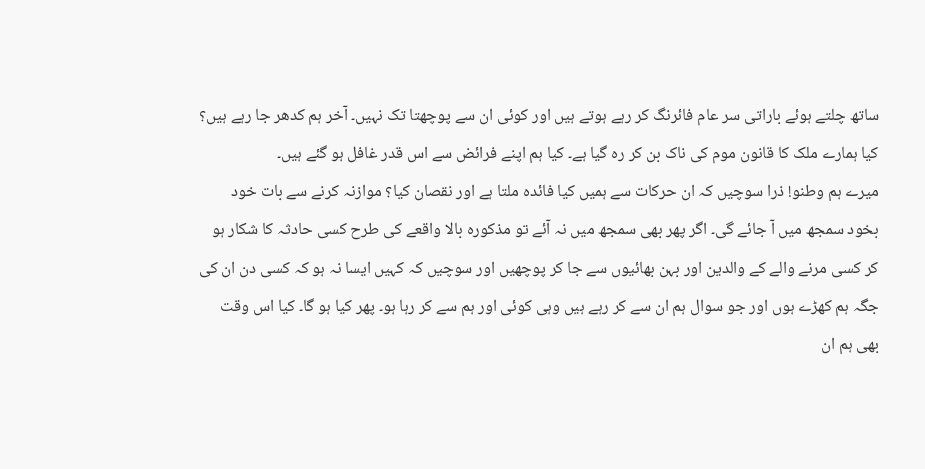ساتھ چلتے ہوئے باراتی سر عام فائرنگ کر رہے ہوتے ہیں اور کوئی ان سے پوچھتا تک نہیں۔ آخر ہم کدھر جا رہے ہیں؟ کیا ہمارے ملک کا قانون موم کی ناک بن کر رہ گیا ہے۔ کیا ہم اپنے فرائض سے اس قدر غافل ہو گئے ہیں۔
میرے ہم وطنو! ذرا سوچیں کہ ان حرکات سے ہمیں کیا فائدہ ملتا ہے اور نقصان کیا؟ موازنہ کرنے سے بات خود بخود سمجھ میں آ جائے گی۔ اگر پھر بھی سمجھ میں نہ آئے تو مذکورہ بالا واقعے کی طرح کسی حادثہ کا شکار ہو کر کسی مرنے والے کے والدین اور بہن بھائیوں سے جا کر پوچھیں اور سوچیں کہ کہیں ایسا نہ ہو کہ کسی دن ان کی جگہ ہم کھڑے ہوں اور جو سوال ہم ان سے کر رہے ہیں وہی کوئی اور ہم سے کر رہا ہو۔ پھر کیا ہو گا۔ کیا اس وقت بھی ہم ان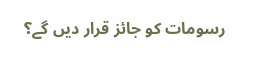رسومات کو جائز قرار دیں گے؟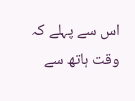اس سے پہلے کہ وقت ہاتھ سے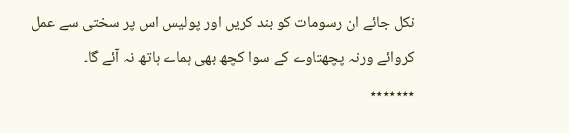نکل جائے ان رسومات کو بند کریں اور پولیس اس پر سختی سے عمل کروائے ورنہ پچھتاوے کے سوا کچھ بھی ہماے ہاتھ نہ آئے گا۔
٭٭٭٭٭٭٭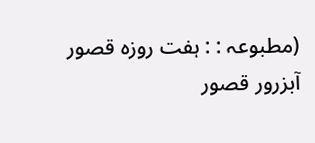(مطبوعہ : : ہفت روزہ قصور آبزرور قصور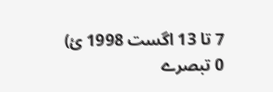7 تا 13 اگست 1998 ئ)
0 تبصرے